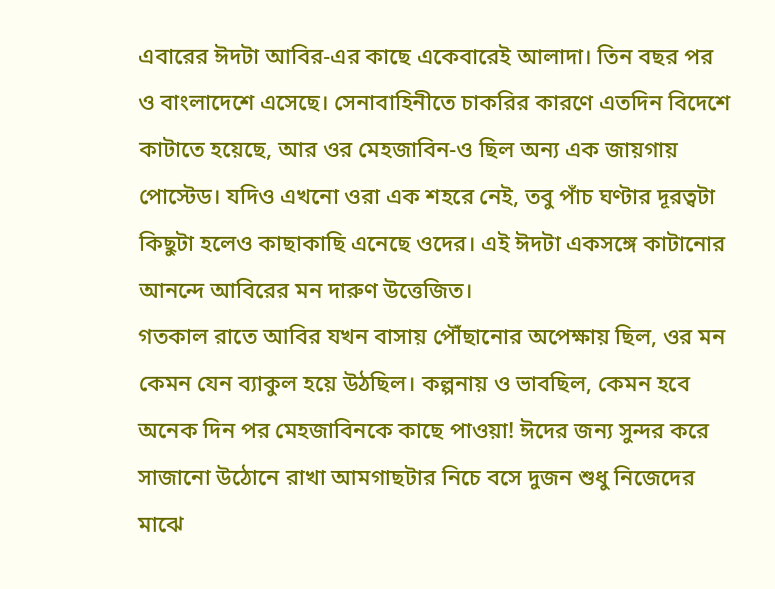এবারের ঈদটা আবির-এর কাছে একেবারেই আলাদা। তিন বছর পর ও বাংলাদেশে এসেছে। সেনাবাহিনীতে চাকরির কারণে এতদিন বিদেশে কাটাতে হয়েছে, আর ওর মেহজাবিন-ও ছিল অন্য এক জায়গায় পোস্টেড। যদিও এখনো ওরা এক শহরে নেই, তবু পাঁচ ঘণ্টার দূরত্বটা কিছুটা হলেও কাছাকাছি এনেছে ওদের। এই ঈদটা একসঙ্গে কাটানোর আনন্দে আবিরের মন দারুণ উত্তেজিত।
গতকাল রাতে আবির যখন বাসায় পৌঁছানোর অপেক্ষায় ছিল, ওর মন কেমন যেন ব্যাকুল হয়ে উঠছিল। কল্পনায় ও ভাবছিল, কেমন হবে অনেক দিন পর মেহজাবিনকে কাছে পাওয়া! ঈদের জন্য সুন্দর করে সাজানো উঠোনে রাখা আমগাছটার নিচে বসে দুজন শুধু নিজেদের মাঝে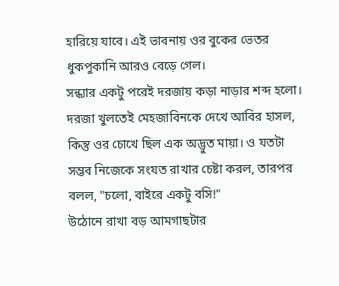হারিয়ে যাবে। এই ভাবনায় ওর বুকের ভেতর ধুকপুকানি আরও বেড়ে গেল।
সন্ধ্যার একটু পরেই দরজায় কড়া নাড়ার শব্দ হলো। দরজা খুলতেই মেহজাবিনকে দেখে আবির হাসল, কিন্তু ওর চোখে ছিল এক অদ্ভুত মায়া। ও যতটা সম্ভব নিজেকে সংযত রাখার চেষ্টা করল, তারপর বলল, "চলো, বাইরে একটু বসি!"
উঠোনে রাখা বড় আমগাছটার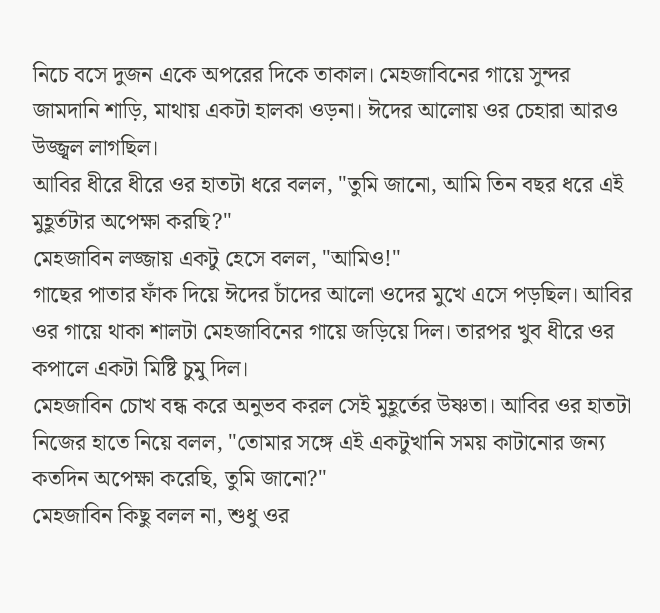নিচে বসে দুজন একে অপরের দিকে তাকাল। মেহজাবিনের গায়ে সুন্দর জামদানি শাড়ি, মাথায় একটা হালকা ওড়না। ঈদের আলোয় ওর চেহারা আরও উজ্জ্বল লাগছিল।
আবির ধীরে ধীরে ওর হাতটা ধরে বলল, "তুমি জানো, আমি তিন বছর ধরে এই মুহূর্তটার অপেক্ষা করছি?"
মেহজাবিন লজ্জায় একটু হেসে বলল, "আমিও!"
গাছের পাতার ফাঁক দিয়ে ঈদের চাঁদের আলো ওদের মুখে এসে পড়ছিল। আবির ওর গায়ে থাকা শালটা মেহজাবিনের গায়ে জড়িয়ে দিল। তারপর খুব ধীরে ওর কপালে একটা মিষ্টি চুমু দিল।
মেহজাবিন চোখ বন্ধ করে অনুভব করল সেই মুহূর্তের উষ্ণতা। আবির ওর হাতটা নিজের হাতে নিয়ে বলল, "তোমার সঙ্গে এই একটুখানি সময় কাটানোর জন্য কতদিন অপেক্ষা করেছি, তুমি জানো?"
মেহজাবিন কিছু বলল না, শুধু ওর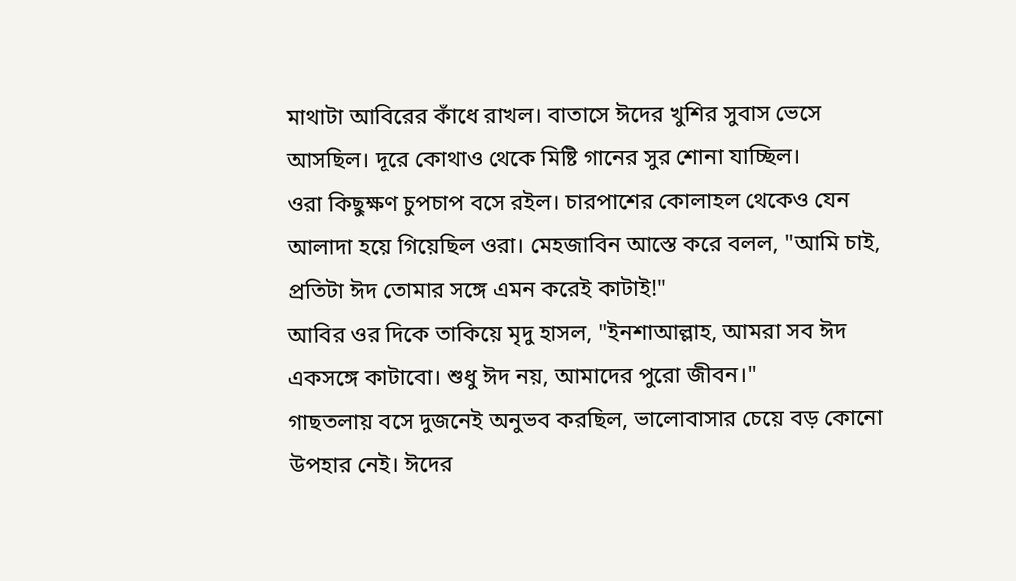মাথাটা আবিরের কাঁধে রাখল। বাতাসে ঈদের খুশির সুবাস ভেসে আসছিল। দূরে কোথাও থেকে মিষ্টি গানের সুর শোনা যাচ্ছিল।
ওরা কিছুক্ষণ চুপচাপ বসে রইল। চারপাশের কোলাহল থেকেও যেন আলাদা হয়ে গিয়েছিল ওরা। মেহজাবিন আস্তে করে বলল, "আমি চাই, প্রতিটা ঈদ তোমার সঙ্গে এমন করেই কাটাই!"
আবির ওর দিকে তাকিয়ে মৃদু হাসল, "ইনশাআল্লাহ, আমরা সব ঈদ একসঙ্গে কাটাবো। শুধু ঈদ নয়, আমাদের পুরো জীবন।"
গাছতলায় বসে দুজনেই অনুভব করছিল, ভালোবাসার চেয়ে বড় কোনো উপহার নেই। ঈদের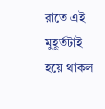রাতে এই মুহূর্তটাই হয়ে থাকল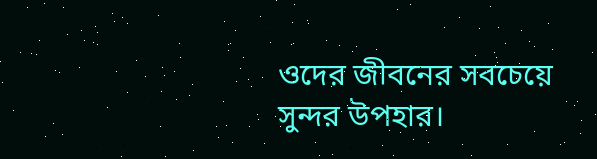ওদের জীবনের সবচেয়ে সুন্দর উপহার।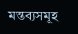মন্তব্যসমূহ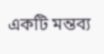একটি মন্তব্য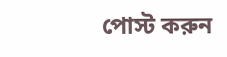পোস্ট করুন